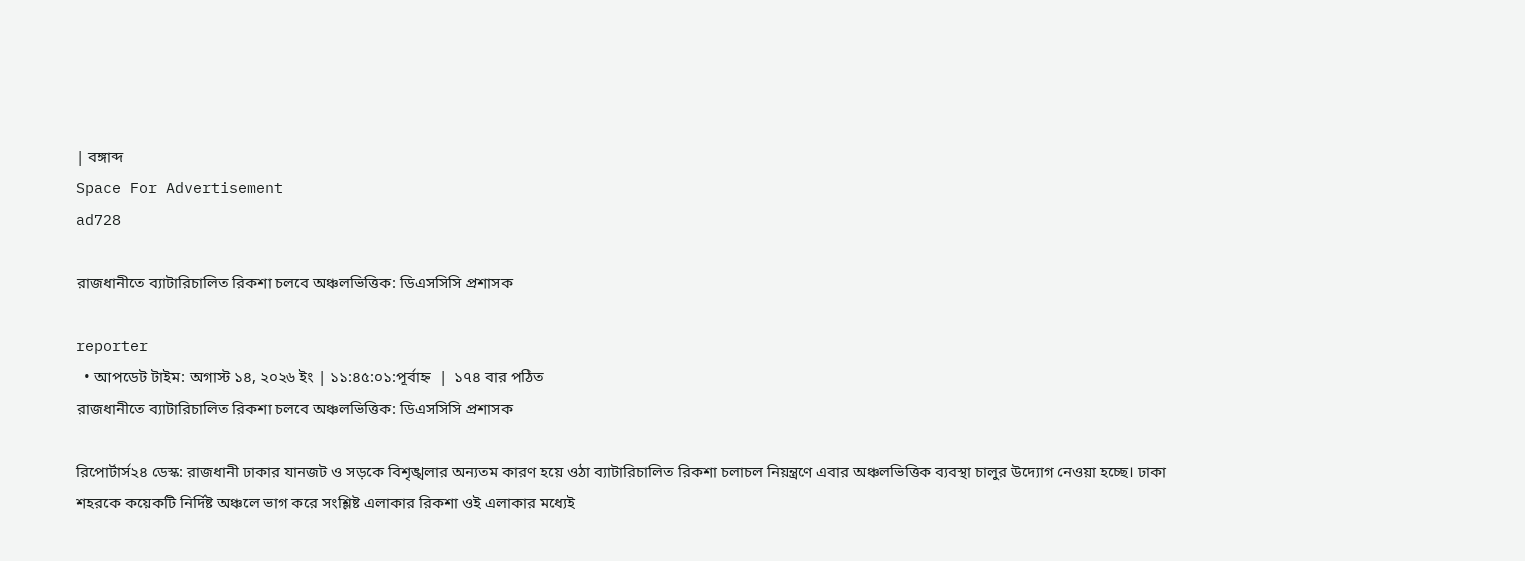| বঙ্গাব্দ
Space For Advertisement
ad728

রাজধানীতে ব্যাটারিচালিত রিকশা চলবে অঞ্চলভিত্তিক: ডিএসসিসি প্রশাসক

reporter
  • আপডেট টাইম: অগাস্ট ১৪, ২০২৬ ইং | ১১:৪৫:০১:পূর্বাহ্ন  |  ১৭৪ বার পঠিত
রাজধানীতে ব্যাটারিচালিত রিকশা চলবে অঞ্চলভিত্তিক: ডিএসসিসি প্রশাসক

রিপোর্টার্স২৪ ডেস্ক: রাজধানী ঢাকার যানজট ও সড়কে বিশৃঙ্খলার অন্যতম কারণ হয়ে ওঠা ব্যাটারিচালিত রিকশা চলাচল নিয়ন্ত্রণে এবার অঞ্চলভিত্তিক ব্যবস্থা চালুর উদ্যোগ নেওয়া হচ্ছে। ঢাকা শহরকে কয়েকটি নির্দিষ্ট অঞ্চলে ভাগ করে সংশ্লিষ্ট এলাকার রিকশা ওই এলাকার মধ্যেই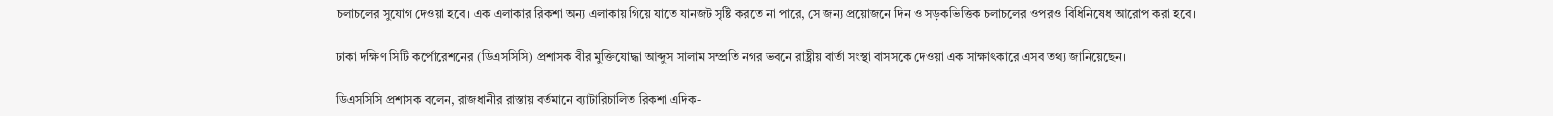চলাচলের সুযোগ দেওয়া হবে। এক এলাকার রিকশা অন্য এলাকায় গিয়ে যাতে যানজট সৃষ্টি করতে না পারে, সে জন্য প্রয়োজনে দিন ও সড়কভিত্তিক চলাচলের ওপরও বিধিনিষেধ আরোপ করা হবে।

ঢাকা দক্ষিণ সিটি কর্পোরেশনের (ডিএসসিসি) প্রশাসক বীর মুক্তিযোদ্ধা আব্দুস সালাম সম্প্রতি নগর ভবনে রাষ্ট্রীয় বার্তা সংস্থা বাসসকে দেওয়া এক সাক্ষাৎকারে এসব তথ্য জানিয়েছেন।

ডিএসসিসি প্রশাসক বলেন, রাজধানীর রাস্তায় বর্তমানে ব্যাটারিচালিত রিকশা এদিক-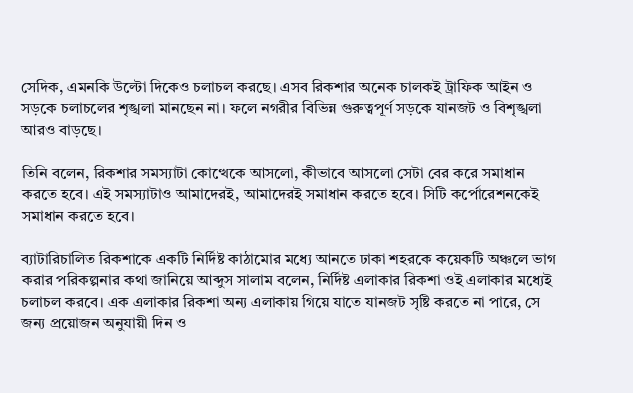সেদিক, এমনকি উল্টো দিকেও চলাচল করছে। এসব রিকশার অনেক চালকই ট্রাফিক আইন ও সড়কে চলাচলের শৃঙ্খলা মানছেন না। ফলে নগরীর বিভিন্ন গুরুত্বপূর্ণ সড়কে যানজট ও বিশৃঙ্খলা আরও বাড়ছে।

তিনি বলেন, রিকশার সমস্যাটা কোত্থেকে আসলো, কীভাবে আসলো সেটা বের করে সমাধান করতে হবে। এই সমস্যাটাও আমাদেরই, আমাদেরই সমাধান করতে হবে। সিটি কর্পোরেশনকেই সমাধান করতে হবে।

ব্যাটারিচালিত রিকশাকে একটি নির্দিষ্ট কাঠামোর মধ্যে আনতে ঢাকা শহরকে কয়েকটি অঞ্চলে ভাগ করার পরিকল্পনার কথা জানিয়ে আব্দুস সালাম বলেন, নির্দিষ্ট এলাকার রিকশা ওই এলাকার মধ্যেই চলাচল করবে। এক এলাকার রিকশা অন্য এলাকায় গিয়ে যাতে যানজট সৃষ্টি করতে না পারে, সে জন্য প্রয়োজন অনুযায়ী দিন ও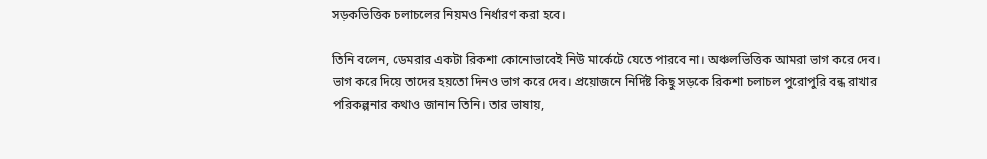সড়কভিত্তিক চলাচলের নিয়মও নির্ধারণ করা হবে।

তিনি বলেন, ডেমরার একটা রিকশা কোনোভাবেই নিউ মার্কেটে যেতে পারবে না। অঞ্চলভিত্তিক আমরা ভাগ করে দেব। ভাগ করে দিয়ে তাদের হয়তো দিনও ভাগ করে দেব। প্রয়োজনে নির্দিষ্ট কিছু সড়কে রিকশা চলাচল পুরোপুরি বন্ধ রাখার পরিকল্পনার কথাও জানান তিনি। তার ভাষায়,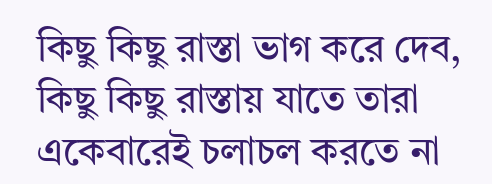কিছু কিছু রাস্তা ভাগ করে দেব, কিছু কিছু রাস্তায় যাতে তারা একেবারেই চলাচল করতে না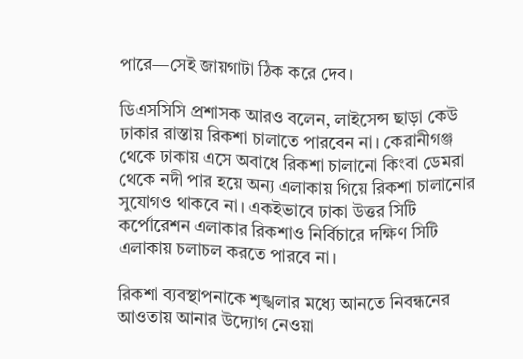পারে—সেই জায়গাটা ঠিক করে দেব।

ডিএসসিসি প্রশাসক আরও বলেন, লাইসেন্স ছাড়া কেউ ঢাকার রাস্তায় রিকশা চালাতে পারবেন না। কেরানীগঞ্জ থেকে ঢাকায় এসে অবাধে রিকশা চালানো কিংবা ডেমরা থেকে নদী পার হয়ে অন্য এলাকায় গিয়ে রিকশা চালানোর সুযোগও থাকবে না। একইভাবে ঢাকা উত্তর সিটি কর্পোরেশন এলাকার রিকশাও নির্বিচারে দক্ষিণ সিটি এলাকায় চলাচল করতে পারবে না।

রিকশা ব্যবস্থাপনাকে শৃঙ্খলার মধ্যে আনতে নিবন্ধনের আওতায় আনার উদ্যোগ নেওয়া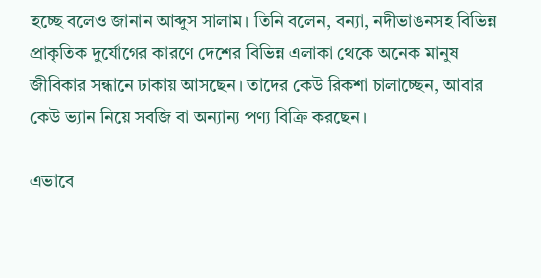হচ্ছে বলেও জানান আব্দুস সালাম। তিনি বলেন, বন্যা, নদীভাঙনসহ বিভিন্ন প্রাকৃতিক দুর্যোগের কারণে দেশের বিভিন্ন এলাকা থেকে অনেক মানুষ জীবিকার সন্ধানে ঢাকায় আসছেন। তাদের কেউ রিকশা চালাচ্ছেন, আবার কেউ ভ্যান নিয়ে সবজি বা অন্যান্য পণ্য বিক্রি করছেন।

এভাবে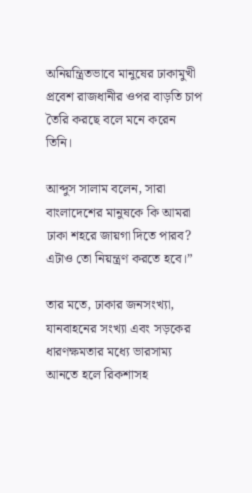অনিয়ন্ত্রিতভাবে মানুষের ঢাকামুখী প্রবেশ রাজধানীর ওপর বাড়তি চাপ তৈরি করছে বলে মনে করেন তিনি।

আব্দুস সালাম বলেন, সারা বাংলাদেশের মানুষকে কি আমরা ঢাকা শহরে জায়গা দিতে পারব? এটাও তো নিয়ন্ত্রণ করতে হবে।”

তার মতে, ঢাকার জনসংখ্যা, যানবাহনের সংখ্যা এবং সড়কের ধারণক্ষমতার মধ্যে ভারসাম্য আনতে হলে রিকশাসহ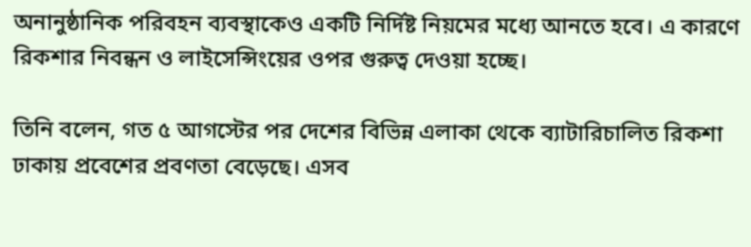অনানুষ্ঠানিক পরিবহন ব্যবস্থাকেও একটি নির্দিষ্ট নিয়মের মধ্যে আনতে হবে। এ কারণে রিকশার নিবন্ধন ও লাইসেন্সিংয়ের ওপর গুরুত্ব দেওয়া হচ্ছে।

তিনি বলেন, গত ৫ আগস্টের পর দেশের বিভিন্ন এলাকা থেকে ব্যাটারিচালিত রিকশা ঢাকায় প্রবেশের প্রবণতা বেড়েছে। এসব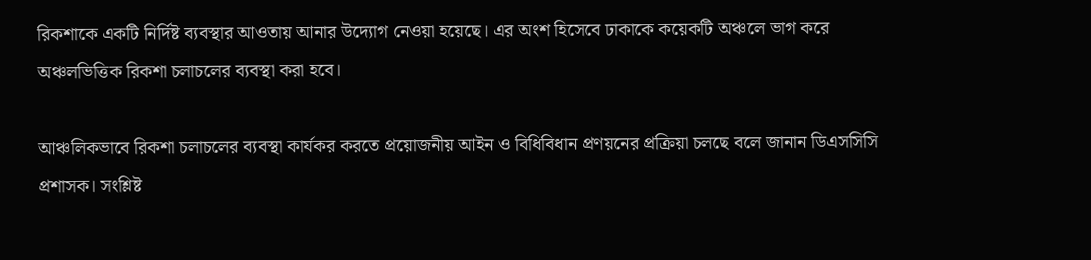রিকশাকে একটি নির্দিষ্ট ব্যবস্থার আওতায় আনার উদ্যোগ নেওয়া হয়েছে। এর অংশ হিসেবে ঢাকাকে কয়েকটি অঞ্চলে ভাগ করে অঞ্চলভিত্তিক রিকশা চলাচলের ব্যবস্থা করা হবে।

আঞ্চলিকভাবে রিকশা চলাচলের ব্যবস্থা কার্যকর করতে প্রয়োজনীয় আইন ও বিধিবিধান প্রণয়নের প্রক্রিয়া চলছে বলে জানান ডিএসসিসি প্রশাসক। সংশ্লিষ্ট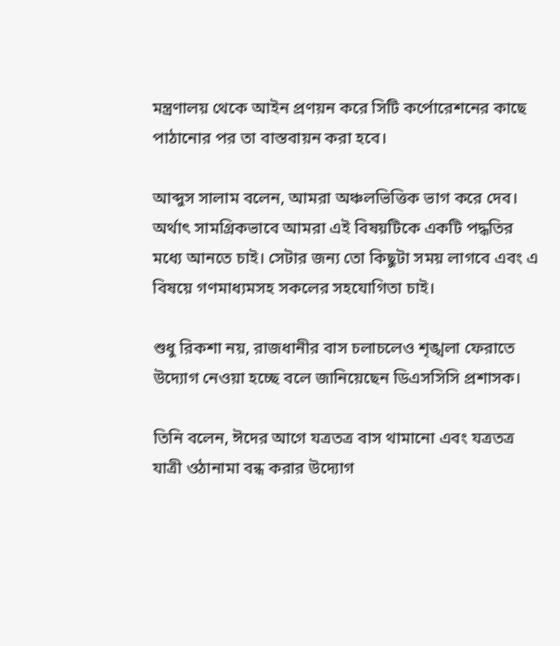মন্ত্রণালয় থেকে আইন প্রণয়ন করে সিটি কর্পোরেশনের কাছে পাঠানোর পর তা বাস্তবায়ন করা হবে।

আব্দুস সালাম বলেন, আমরা অঞ্চলভিত্তিক ভাগ করে দেব। অর্থাৎ সামগ্রিকভাবে আমরা এই বিষয়টিকে একটি পদ্ধতির মধ্যে আনতে চাই। সেটার জন্য তো কিছুটা সময় লাগবে এবং এ বিষয়ে গণমাধ্যমসহ সকলের সহযোগিতা চাই।

শুধু রিকশা নয়, রাজধানীর বাস চলাচলেও শৃঙ্খলা ফেরাতে উদ্যোগ নেওয়া হচ্ছে বলে জানিয়েছেন ডিএসসিসি প্রশাসক।

তিনি বলেন, ঈদের আগে যত্রতত্র বাস থামানো এবং যত্রতত্র যাত্রী ওঠানামা বন্ধ করার উদ্যোগ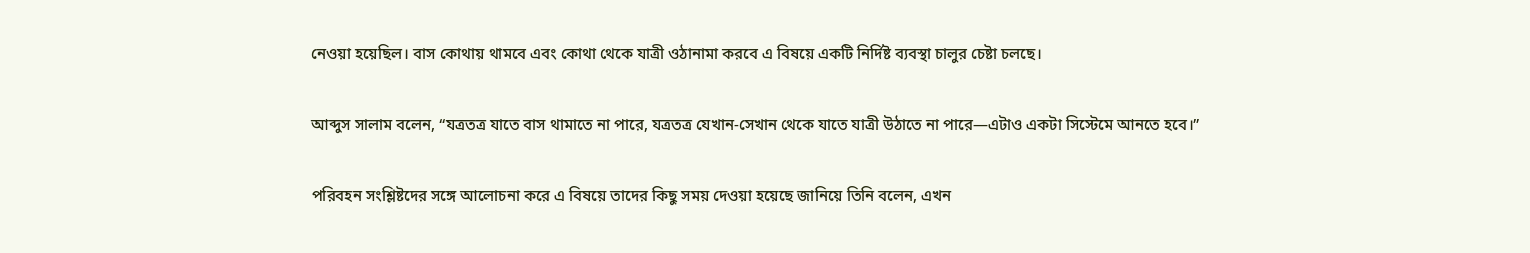নেওয়া হয়েছিল। বাস কোথায় থামবে এবং কোথা থেকে যাত্রী ওঠানামা করবে এ বিষয়ে একটি নির্দিষ্ট ব্যবস্থা চালুর চেষ্টা চলছে।

আব্দুস সালাম বলেন, “যত্রতত্র যাতে বাস থামাতে না পারে, যত্রতত্র যেখান-সেখান থেকে যাতে যাত্রী উঠাতে না পারে—এটাও একটা সিস্টেমে আনতে হবে।”

পরিবহন সংশ্লিষ্টদের সঙ্গে আলোচনা করে এ বিষয়ে তাদের কিছু সময় দেওয়া হয়েছে জানিয়ে তিনি বলেন, এখন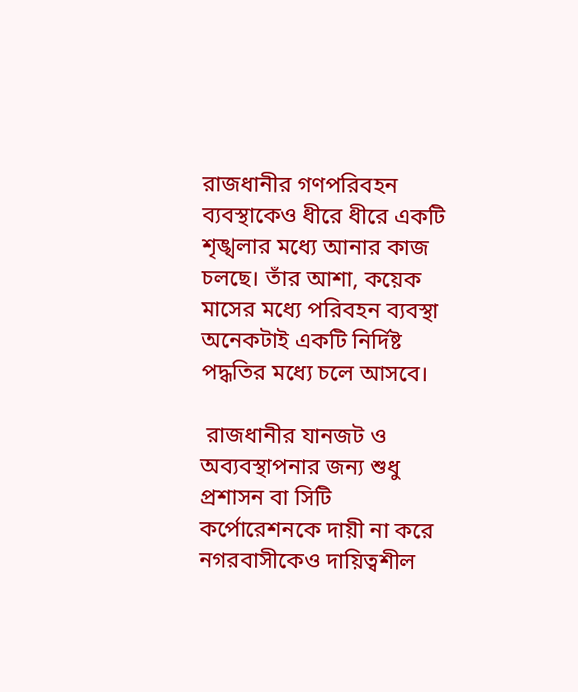রাজধানীর গণপরিবহন ব্যবস্থাকেও ধীরে ধীরে একটি শৃঙ্খলার মধ্যে আনার কাজ চলছে। তাঁর আশা, কয়েক মাসের মধ্যে পরিবহন ব্যবস্থা অনেকটাই একটি নির্দিষ্ট পদ্ধতির মধ্যে চলে আসবে।

 রাজধানীর যানজট ও অব্যবস্থাপনার জন্য শুধু প্রশাসন বা সিটি কর্পোরেশনকে দায়ী না করে নগরবাসীকেও দায়িত্বশীল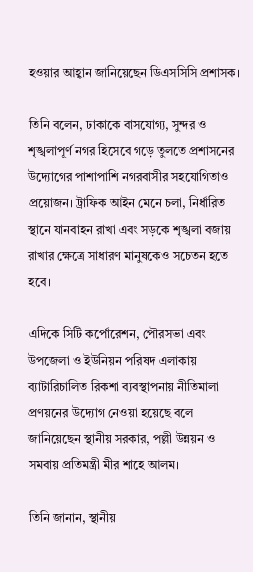হওয়ার আহ্বান জানিয়েছেন ডিএসসিসি প্রশাসক।

তিনি বলেন, ঢাকাকে বাসযোগ্য, সুন্দর ও শৃঙ্খলাপূর্ণ নগর হিসেবে গড়ে তুলতে প্রশাসনের উদ্যোগের পাশাপাশি নগরবাসীর সহযোগিতাও প্রয়োজন। ট্রাফিক আইন মেনে চলা, নির্ধারিত স্থানে যানবাহন রাখা এবং সড়কে শৃঙ্খলা বজায় রাখার ক্ষেত্রে সাধারণ মানুষকেও সচেতন হতে হবে।

এদিকে সিটি কর্পোরেশন, পৌরসভা এবং উপজেলা ও ইউনিয়ন পরিষদ এলাকায় ব্যাটারিচালিত রিকশা ব্যবস্থাপনায় নীতিমালা প্রণয়নের উদ্যোগ নেওয়া হয়েছে বলে জানিয়েছেন স্থানীয় সরকার, পল্লী উন্নয়ন ও সমবায় প্রতিমন্ত্রী মীর শাহে আলম।

তিনি জানান, স্থানীয়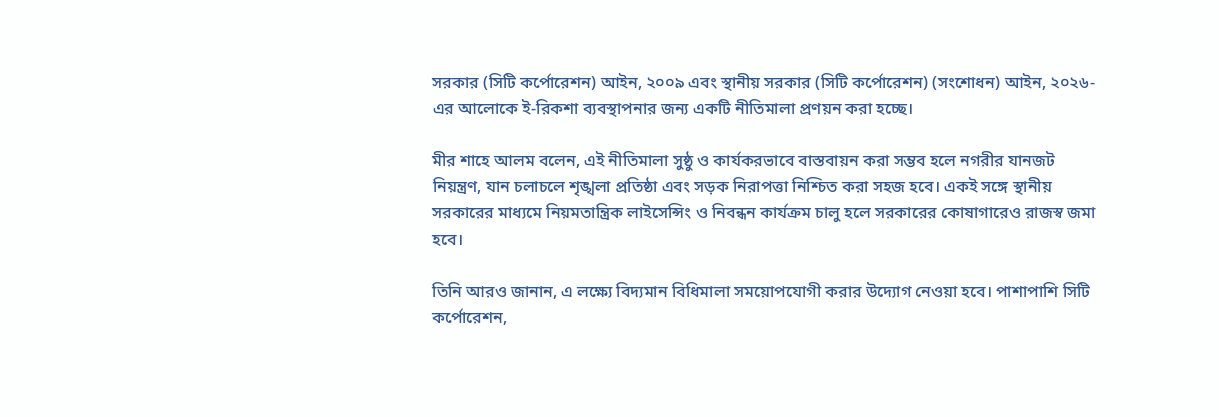সরকার (সিটি কর্পোরেশন) আইন, ২০০৯ এবং স্থানীয় সরকার (সিটি কর্পোরেশন) (সংশোধন) আইন, ২০২৬-এর আলোকে ই-রিকশা ব্যবস্থাপনার জন্য একটি নীতিমালা প্রণয়ন করা হচ্ছে।

মীর শাহে আলম বলেন, এই নীতিমালা সুষ্ঠু ও কার্যকরভাবে বাস্তবায়ন করা সম্ভব হলে নগরীর যানজট নিয়ন্ত্রণ, যান চলাচলে শৃঙ্খলা প্রতিষ্ঠা এবং সড়ক নিরাপত্তা নিশ্চিত করা সহজ হবে। একই সঙ্গে স্থানীয় সরকারের মাধ্যমে নিয়মতান্ত্রিক লাইসেন্সিং ও নিবন্ধন কার্যক্রম চালু হলে সরকারের কোষাগারেও রাজস্ব জমা হবে।

তিনি আরও জানান, এ লক্ষ্যে বিদ্যমান বিধিমালা সময়োপযোগী করার উদ্যোগ নেওয়া হবে। পাশাপাশি সিটি কর্পোরেশন,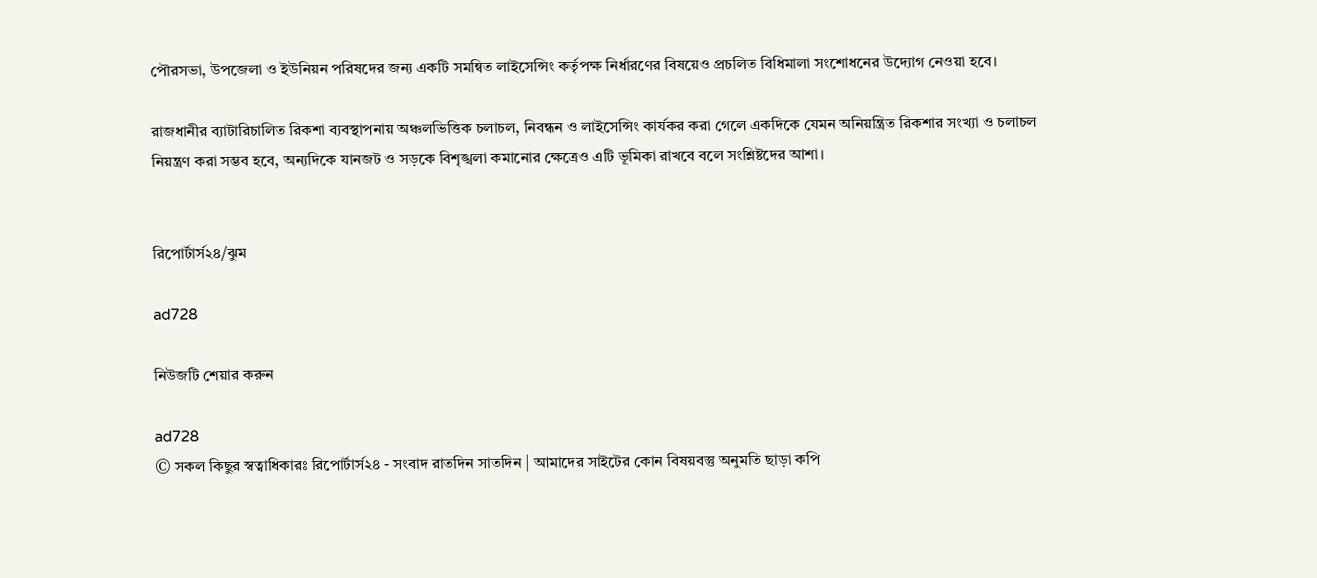পৌরসভা, উপজেলা ও ইউনিয়ন পরিষদের জন্য একটি সমন্বিত লাইসেন্সিং কর্তৃপক্ষ নির্ধারণের বিষয়েও প্রচলিত বিধিমালা সংশোধনের উদ্যোগ নেওয়া হবে।

রাজধানীর ব্যাটারিচালিত রিকশা ব্যবস্থাপনায় অঞ্চলভিত্তিক চলাচল, নিবন্ধন ও লাইসেন্সিং কার্যকর করা গেলে একদিকে যেমন অনিয়ন্ত্রিত রিকশার সংখ্যা ও চলাচল নিয়ন্ত্রণ করা সম্ভব হবে, অন্যদিকে যানজট ও সড়কে বিশৃঙ্খলা কমানোর ক্ষেত্রেও এটি ভূমিকা রাখবে বলে সংশ্লিষ্টদের আশা।


রিপোর্টার্স২৪/ঝুম

ad728

নিউজটি শেয়ার করুন

ad728
© সকল কিছুর স্বত্বাধিকারঃ রিপোর্টার্স২৪ - সংবাদ রাতদিন সাতদিন | আমাদের সাইটের কোন বিষয়বস্তু অনুমতি ছাড়া কপি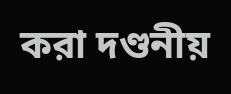করা দণ্ডনীয়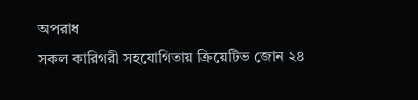অপরাধ
সকল কারিগরী সহযোগিতায় ক্রিয়েটিভ জোন ২৪